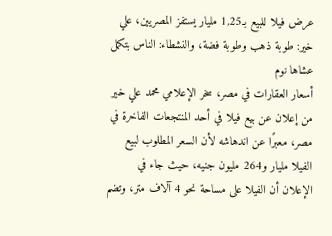عرض فيلا للبيع بـ1,25 مليار يستفز المصريين، علي خير: طوبة ذهب وطوبة فضة، والنشطاء: الناس بتكمل عشاها نوم
أسعار العقارات في مصر، سخر الإعلامي محمد علي خير من إعلان عن بيع فيلا في أحد المنتجعات الفاخرة في مصر، معبرًا عن اندهاشه لأن السعر المطلوب لبيع الفيلا مليار و264 مليون جنيه، حيث جاء في الإعلان أن الفيلا على مساحة نحو 4 آلاف متر، وتضم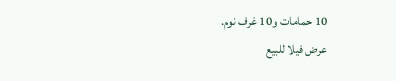10 حمامات و10 غرف نوم.
عرض فيلا للبيع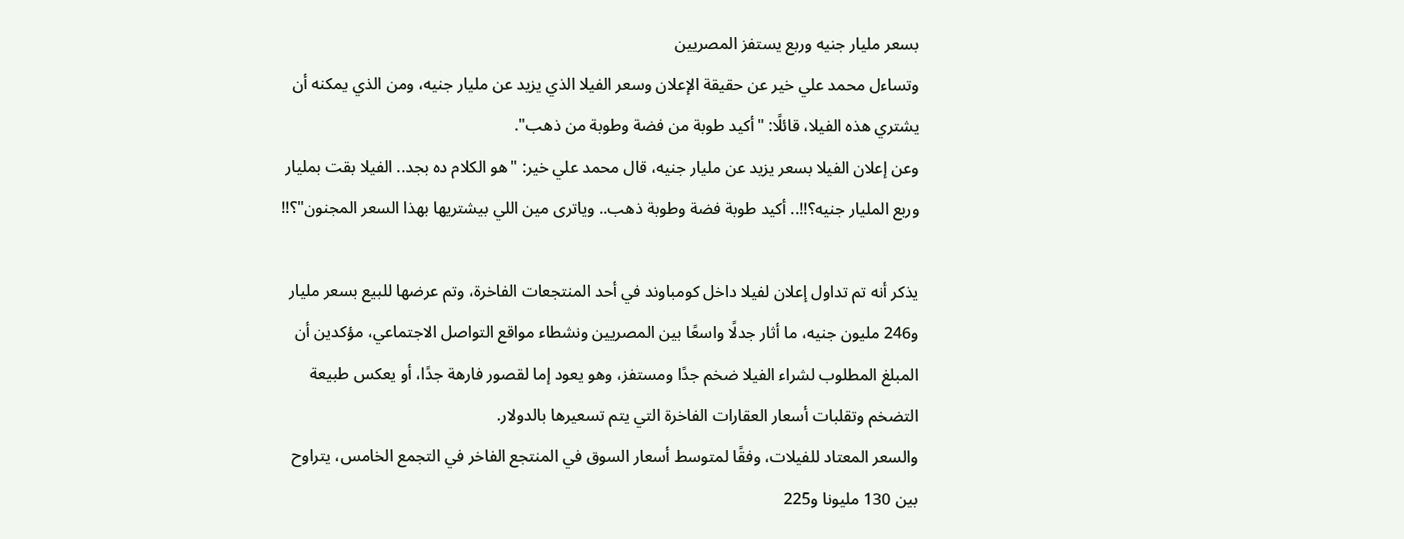بسعر مليار جنيه وربع يستفز المصريين
وتساءل محمد علي خير عن حقيقة الإعلان وسعر الفيلا الذي يزيد عن مليار جنيه، ومن الذي يمكنه أن يشتري هذه الفيلا، قائلًا: "أكيد طوبة من فضة وطوبة من ذهب".
وعن إعلان الفيلا بسعر يزيد عن مليار جنيه، قال محمد علي خير: "هو الكلام ده بجد.. الفيلا بقت بمليار وربع المليار جنيه؟!!.. أكيد طوبة فضة وطوبة ذهب.. وياترى مين اللي بيشتريها بهذا السعر المجنون"؟!!

يذكر أنه تم تداول إعلان لفيلا داخل كومباوند في أحد المنتجعات الفاخرة، وتم عرضها للبيع بسعر مليار و246 مليون جنيه، ما أثار جدلًا واسعًا بين المصريين ونشطاء مواقع التواصل الاجتماعي، مؤكدين أن المبلغ المطلوب لشراء الفيلا ضخم جدًا ومستفز، وهو يعود إما لقصور فارهة جدًا، أو يعكس طبيعة التضخم وتقلبات أسعار العقارات الفاخرة التي يتم تسعيرها بالدولار.
والسعر المعتاد للفيلات، وفقًا لمتوسط أسعار السوق في المنتجع الفاخر في التجمع الخامس، يتراوح بين 130 مليونا و225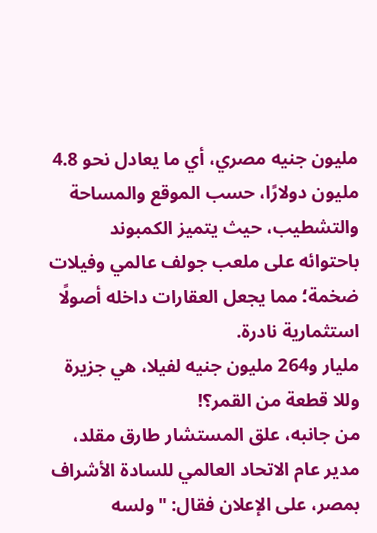مليون جنيه مصري، أي ما يعادل نحو 4.8 مليون دولارًا، حسب الموقع والمساحة والتشطيب، حيث يتميز الكمبوند باحتوائه على ملعب جولف عالمي وفيلات ضخمة؛ مما يجعل العقارات داخله أصولًا استثمارية نادرة.
مليار و264 مليون جنيه لفيلا، هي جزيرة وللا قطعة من القمر؟!
من جانبه، علق المستشار طارق مقلد، مدير عام الاتحاد العالمي للسادة الأشراف بمصر، على الإعلان فقال: "ولسه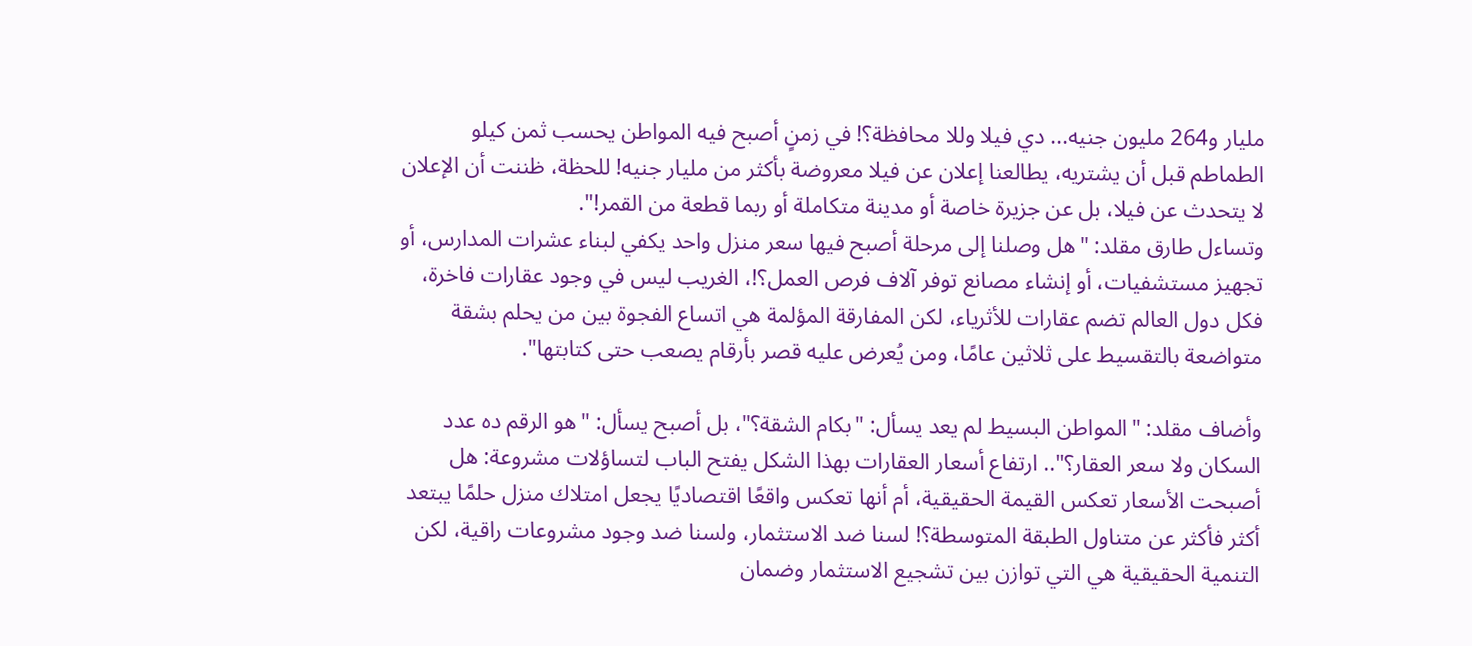مليار و264 مليون جنيه... دي فيلا وللا محافظة؟! في زمنٍ أصبح فيه المواطن يحسب ثمن كيلو الطماطم قبل أن يشتريه، يطالعنا إعلان عن فيلا معروضة بأكثر من مليار جنيه! للحظة، ظننت أن الإعلان لا يتحدث عن فيلا، بل عن جزيرة خاصة أو مدينة متكاملة أو ربما قطعة من القمر!".
وتساءل طارق مقلد: "هل وصلنا إلى مرحلة أصبح فيها سعر منزل واحد يكفي لبناء عشرات المدارس، أو تجهيز مستشفيات، أو إنشاء مصانع توفر آلاف فرص العمل؟!، الغريب ليس في وجود عقارات فاخرة، فكل دول العالم تضم عقارات للأثرياء، لكن المفارقة المؤلمة هي اتساع الفجوة بين من يحلم بشقة متواضعة بالتقسيط على ثلاثين عامًا، ومن يُعرض عليه قصر بأرقام يصعب حتى كتابتها".

وأضاف مقلد: "المواطن البسيط لم يعد يسأل: "بكام الشقة؟"، بل أصبح يسأل: "هو الرقم ده عدد السكان ولا سعر العقار؟".. ارتفاع أسعار العقارات بهذا الشكل يفتح الباب لتساؤلات مشروعة: هل أصبحت الأسعار تعكس القيمة الحقيقية، أم أنها تعكس واقعًا اقتصاديًا يجعل امتلاك منزل حلمًا يبتعد أكثر فأكثر عن متناول الطبقة المتوسطة؟! لسنا ضد الاستثمار، ولسنا ضد وجود مشروعات راقية، لكن التنمية الحقيقية هي التي توازن بين تشجيع الاستثمار وضمان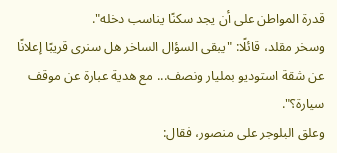قدرة المواطن على أن يجد سكنًا يناسب دخله".
وسخر مقلد، قائلًا: "يبقى السؤال الساخر هل سنرى قريبًا إعلانًا عن شقة استوديو بمليار ونصف... مع هدية عبارة عن موقف سيارة؟".
وعلق البلوجر على منصور، فقال: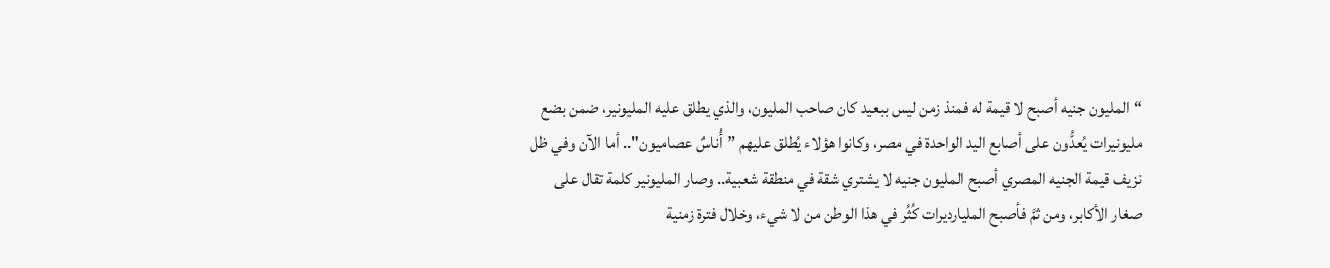“المليون جنيه أصبح لا قيمة له فمنذ زمن ليس ببعيد كان صاحب المليون، والذي يطلق عليه المليونير، ضمن بضع مليونيرات يُعدُّون على أصابع اليد الواحدة في مصر، وكانوا هؤلاء يُطلق عليهم ”أُناسٌ عصاميون".. أما الآن وفي ظل نزيف قيمة الجنيه المصري أصبح المليون جنيه لا يشتري شقة في منطقة شعبية.. وصار المليونير كلمة تقال على صغار الأكابر، ومن ثمَّ فأصبح المليارديرات كُثُر في هذا الوطن من لا شيء، وخلال فترة زمنية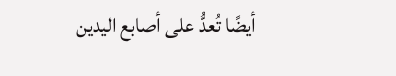أيضًا تُعدُّ على أصابع اليدين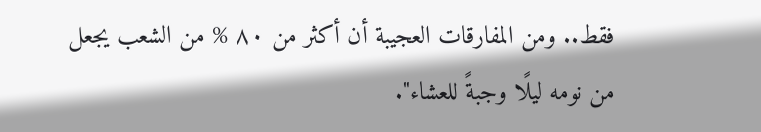فقط.. ومن المفارقات العجيبة أن أكثر من ٨٠ % من الشعب يجعل من نومه ليلًا وجبةً للعشاء".